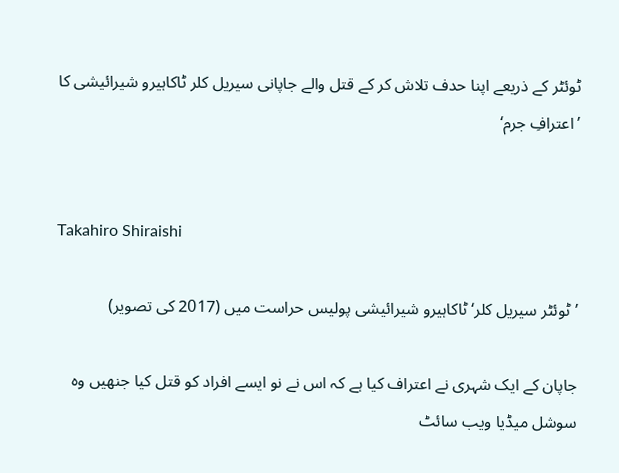ٹوئٹر کے ذریعے اپنا حدف تلاش کر کے قتل والے جاپانی سیریل کلر ٹاکاہیرو شیرائیشی کا ’اعترافِ جرم‘


Takahiro Shiraishi

’ٹوئٹر سیریل کلر‘ ٹاکاہیرو شیرائیشی پولیس حراست میں (2017 کی تصویر)

جاپان کے ایک شہری نے اعتراف کیا ہے کہ اس نے نو ایسے افراد کو قتل کیا جنھیں وہ سوشل میڈیا ویب سائٹ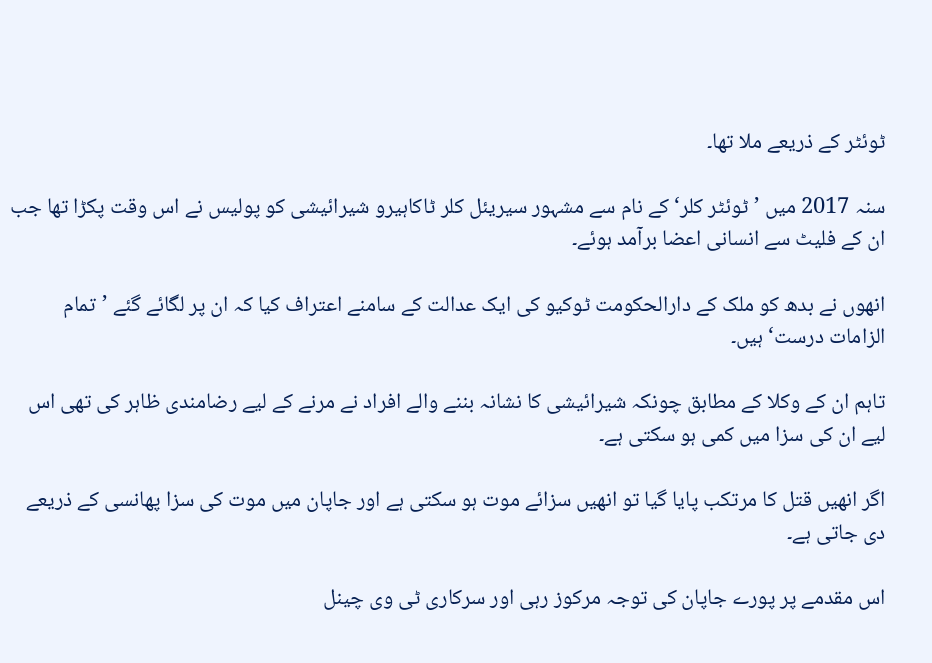ٹوئٹر کے ذریعے ملا تھا۔

سنہ 2017 میں ’ٹوئٹر کلر‘ کے نام سے مشہور سیریئل کلر ٹاکاہیرو شیرائیشی کو پولیس نے اس وقت پکڑا تھا جب ان کے فلیٹ سے انسانی اعضا برآمد ہوئے۔

انھوں نے بدھ کو ملک کے دارالحکومت ٹوکیو کی ایک عدالت کے سامنے اعتراف کیا کہ ان پر لگائے گئے ’تمام الزامات درست‘ ہیں۔

تاہم ان کے وکلا کے مطابق چونکہ شیرائیشی کا نشانہ بننے والے افراد نے مرنے کے لیے رضامندی ظاہر کی تھی اس لیے ان کی سزا میں کمی ہو سکتی ہے۔

اگر انھیں قتل کا مرتکب پایا گیا تو انھیں سزائے موت ہو سکتی ہے اور جاپان میں موت کی سزا پھانسی کے ذریعے دی جاتی ہے۔

اس مقدمے پر پورے جاپان کی توجہ مرکوز رہی اور سرکاری ٹی وی چینل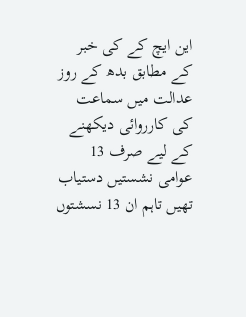این ایچ کے کی خبر کے مطابق بدھ کے روز عدالت میں سماعت کی کارروائی دیکھنے کے لیے صرف 13 عوامی نشستیں دستیاب تھیں تاہم ان 13 نسشتوں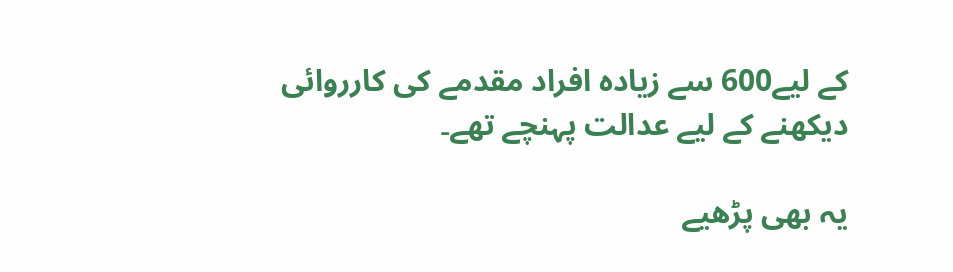کے لیے600 سے زیادہ افراد مقدمے کی کارروائی دیکھنے کے لیے عدالت پہنچے تھے۔

یہ بھی پڑھیے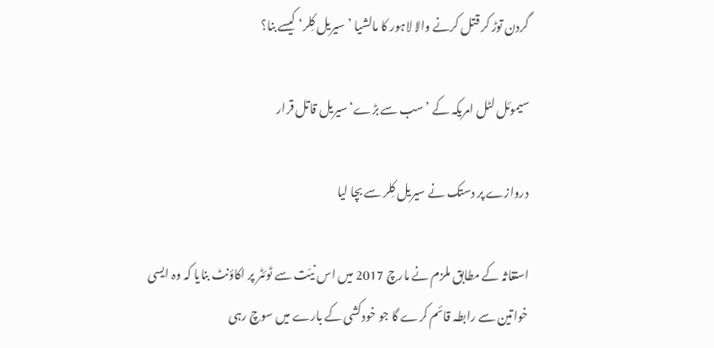گردن توڑ کر قتل کرنے والا لاہور کا مالشیا ’سیریل کِلر‘ کیسے بنا؟

سیموئل لٹل امریکہ کے ’سب سے بڑے‘ سیریل قاتل قرار

دروازے پر دستک نے سیریل کِلر سے بچا لیا

استغاثہ کے مطابق ملزم نے مارچ 2017 میں اس نیّت سے ٹوئٹر پر اکاؤنٹ بنایا کہ وہ ایسی خواتین سے رابطہ قائم کرے گا جو خودکشی کے بارے میں سوچ رہی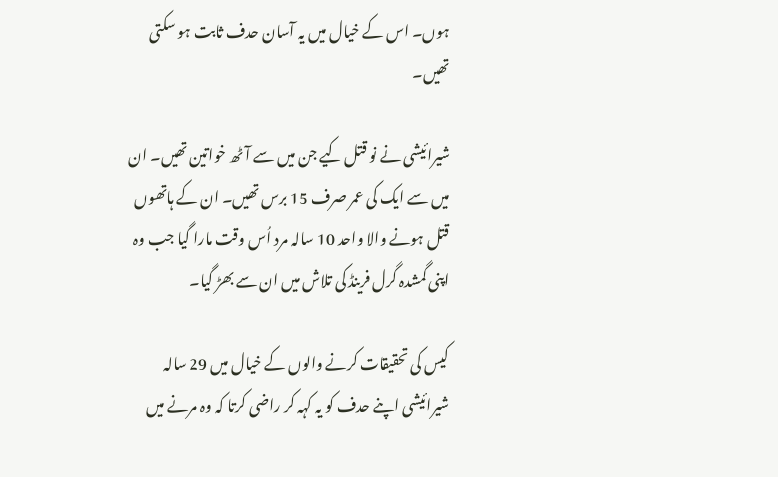ہوں۔ اس کے خیال میں یہ آسان حدف ثابت ہو سکتی تھیں۔

شیرائیشی نے نو قتل کیے جن میں سے آٹھ خواتین تھیں۔ ان میں سے ایک کی عمر صرف 15 برس تھیں۔ ان کے ہاتھوں قتل ہونے والا واحد 10 سالہ مرد اُس وقت مارا گیا جب وہ اپنی گمشدہ گرل فرینڈ کی تلاش میں ان سے بھڑ گیا۔

کیس کی تحقیقات کرنے والوں کے خیال میں 29 سالہ شیرائیشی اپنے حدف کو یہ کہہ کر راضی کرتا کہ وہ مرنے میں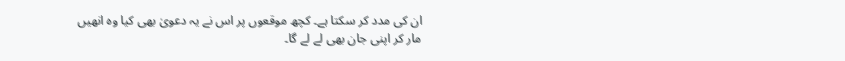ان کی مدد کر سکتا ہے۔ کچھ موقعوں پر اس نے یہ دعویٰ بھی کیا وہ انھیں مار کر اپنی جان بھی لے لے گا۔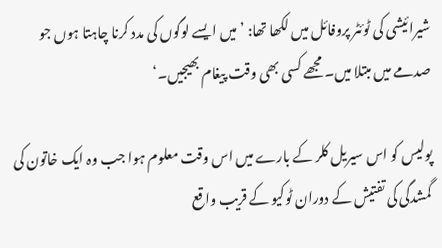شیرائیشی کی ٹوئٹر پروفائل میں لکھا تھا: ’میں ایسے لوگوں کی مدد کرنا چاہتا ہوں جو صدمے میں مبتلا میں۔ مجھے کسی بھی وقت پیغام بھیجیں۔‘

پولیس کو اس سیریل کلر کے بارے میں اس وقت معلوم ہوا جب وہ ایک خاتون کی گمشدگی کی تفتیش کے دوران ٹوکیو کے قریب واقع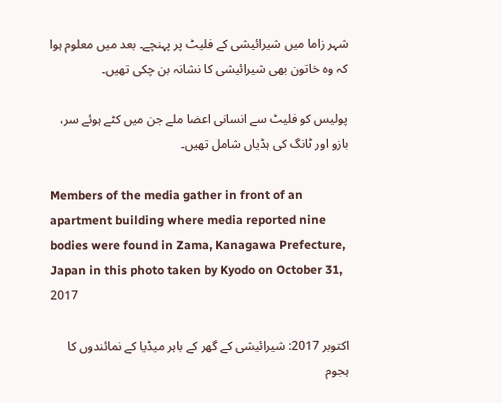شہر زاما میں شیرائیشی کے فلیٹ پر پہنچے۔ بعد میں معلوم ہوا کہ وہ خاتون بھی شیرائیشی کا نشانہ بن چکی تھیں۔

پولیس کو فلیٹ سے انسانی اعضا ملے جن میں کٹے ہوئے سر، بازو اور ٹانگ کی ہڈیاں شامل تھیں۔

Members of the media gather in front of an apartment building where media reported nine bodies were found in Zama, Kanagawa Prefecture, Japan in this photo taken by Kyodo on October 31, 2017

اکتوبر 2017: شیرائیشی کے گھر کے باہر میڈیا کے نمائندوں کا ہجوم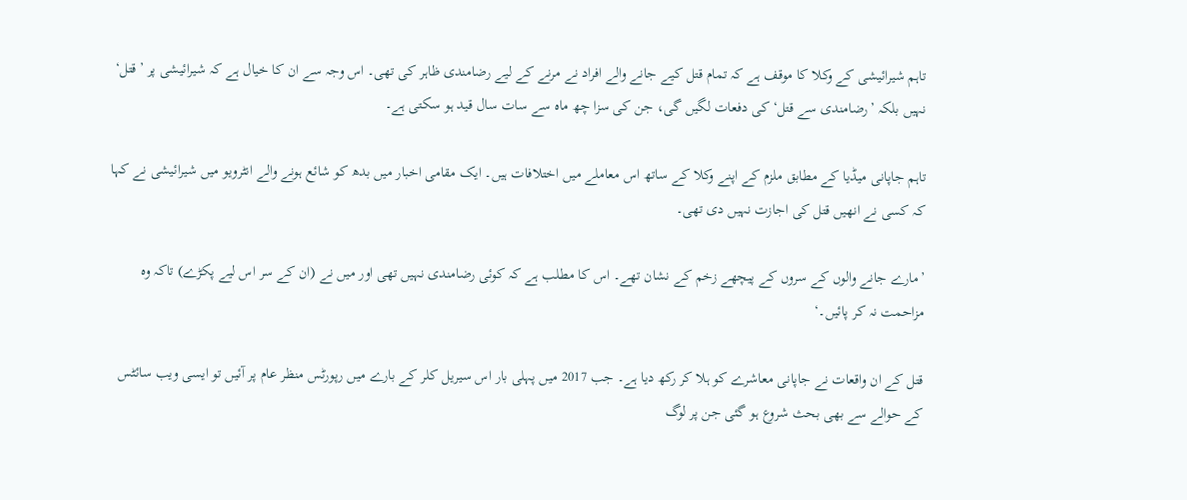تاہم شیرائیشی کے وکلا کا موقف ہے کہ تمام قتل کیے جانے والے افراد نے مرنے کے لیے رضامندی ظاہر کی تھی۔ اس وجہ سے ان کا خیال ہے کہ شیرائیشی پر ’قتل‘ نہیں بلکہ ’رضامندی سے قتل‘ کی دفعات لگیں گی، جن کی سزا چھ ماہ سے سات سال قید ہو سکتی ہے۔

تاہم جاپانی میڈیا کے مطابق ملزم کے اپنے وکلا کے ساتھ اس معاملے میں اختلافات ہیں۔ ایک مقامی اخبار میں بدھ کو شائع ہونے والے انٹرویو میں شیرائیشی نے کہا کہ کسی نے انھیں قتل کی اجازت نہیں دی تھی۔

’مارے جانے والوں کے سروں کے پیچھے زخم کے نشان تھے۔ اس کا مطلب ہے کہ کوئی رضامندی نہیں تھی اور میں نے (ان کے سر اس لیے پکڑے) تاکہ وہ مزاحمت نہ کر پائیں۔‘

قتل کے ان واقعات نے جاپانی معاشرے کو ہلا کر رکھ دیا ہے۔ جب 2017 میں پہلی بار اس سیریل کلر کے بارے میں رپورٹس منظر عام پر آئیں تو ایسی ویب سائٹس کے حوالے سے بھی بحث شروع ہو گئی جن پر لوگ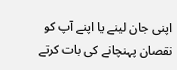اپنی جان لینے یا اپنے آپ کو نقصان پہنچانے کی بات کرتے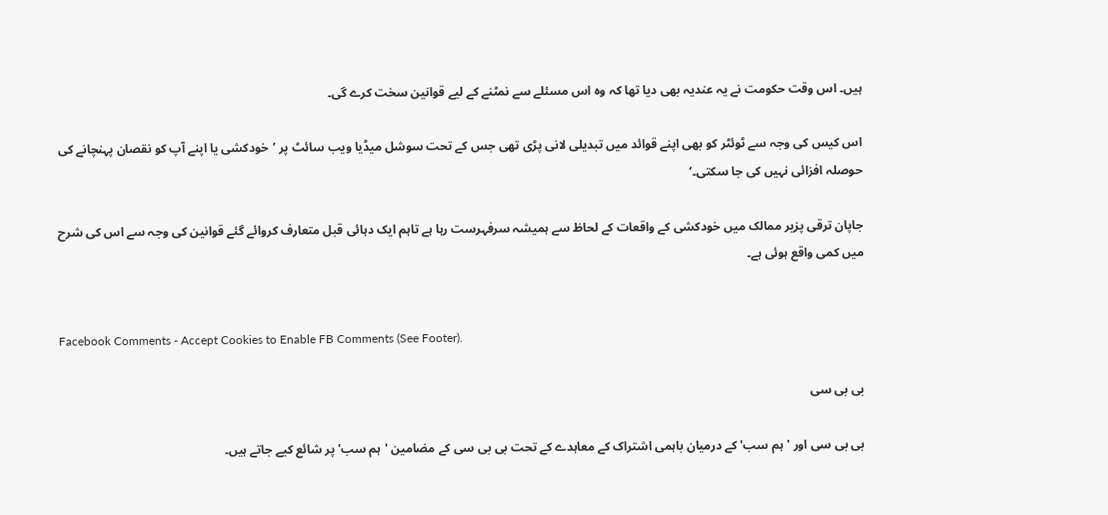ہیں۔ اس وقت حکومت نے یہ عندیہ بھی دیا تھا کہ وہ اس مسئلے سے نمٹنے کے لیے قوانین سخت کرے گی۔

اس کیس کی وجہ سے ٹوئٹر کو بھی اپنے قوائد میں تبدیلی لانی پڑی تھی جس کے تحت سوشل میڈیا ویب سائٹ پر ’خودکشی یا اپنے آپ کو نقصان پہنچانے کی حوصلہ افزائی نہیں کی جا سکتی۔‘

جاپان ترقی پزیر ممالک میں خودکشی کے واقعات کے لحاظ سے ہمیشہ سرفہرست رہا ہے تاہم ایک دہائی قبل متعارف کروائے گئے قوانین کی وجہ سے اس کی شرح میں کمی واقع ہوئی ہے۔


Facebook Comments - Accept Cookies to Enable FB Comments (See Footer).

بی بی سی

بی بی سی اور 'ہم سب' کے درمیان باہمی اشتراک کے معاہدے کے تحت بی بی سی کے مضامین 'ہم سب' پر شائع کیے جاتے ہیں۔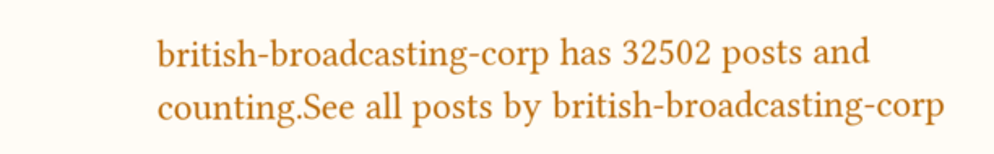british-broadcasting-corp has 32502 posts and counting.See all posts by british-broadcasting-corp